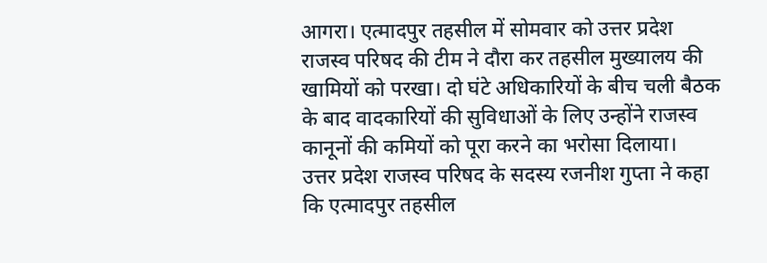आगरा। एत्मादपुर तहसील में सोमवार को उत्तर प्रदेश राजस्व परिषद की टीम ने दौरा कर तहसील मुख्यालय की खामियों को परखा। दो घंटे अधिकारियों के बीच चली बैठक के बाद वादकारियों की सुविधाओं के लिए उन्होंने राजस्व कानूनों की कमियों को पूरा करने का भरोसा दिलाया।
उत्तर प्रदेश राजस्व परिषद के सदस्य रजनीश गुप्ता ने कहा कि एत्मादपुर तहसील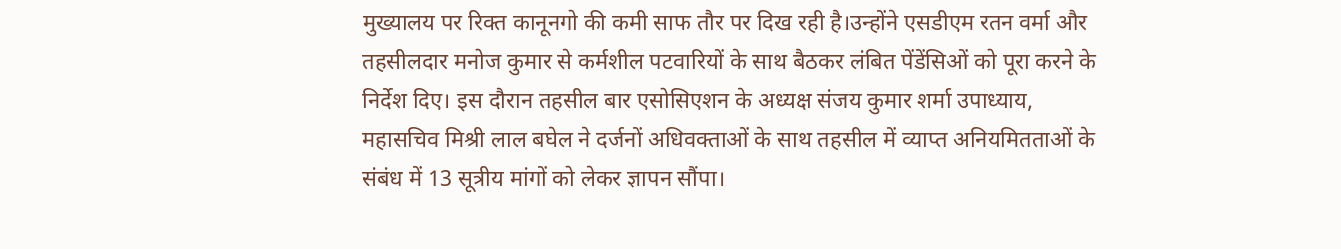मुख्यालय पर रिक्त कानूनगो की कमी साफ तौर पर दिख रही है।उन्होंने एसडीएम रतन वर्मा और तहसीलदार मनोज कुमार से कर्मशील पटवारियों के साथ बैठकर लंबित पेंडेंसिओं को पूरा करने के निर्देश दिए। इस दौरान तहसील बार एसोसिएशन के अध्यक्ष संजय कुमार शर्मा उपाध्याय, महासचिव मिश्री लाल बघेल ने दर्जनों अधिवक्ताओं के साथ तहसील में व्याप्त अनियमितताओं के संबंध में 13 सूत्रीय मांगों को लेकर ज्ञापन सौंपा।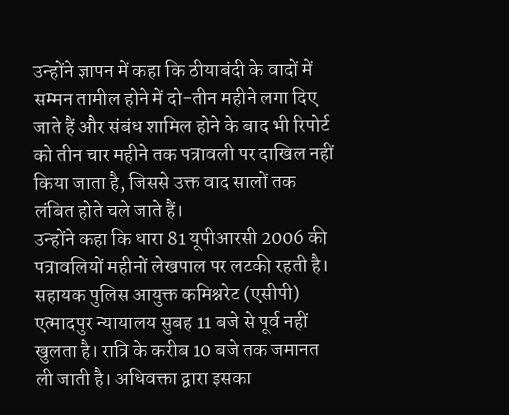उन्होंने ज्ञापन में कहा कि ठीयाबंदी के वादों में सम्मन तामील होने में दो-तीन महीने लगा दिए जाते हैं और संबंध शामिल होने के बाद भी रिपोर्ट को तीन चार महीने तक पत्रावली पर दाखिल नहीं किया जाता है, जिससे उक्त वाद सालों तक लंबित होते चले जाते हैं।
उन्होंने कहा कि धारा 81 यूपीआरसी 2006 की पत्रावलियों महीनों लेखपाल पर लटकी रहती है। सहायक पुलिस आयुक्त कमिश्नरेट (एसीपी) एत्मादपुर न्यायालय सुबह 11 बजे से पूर्व नहीं खुलता है। रात्रि के करीब 10 बजे तक जमानत ली जाती है। अधिवक्ता द्वारा इसका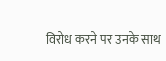विरोध करने पर उनके साथ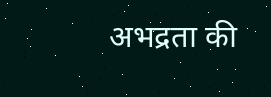अभद्रता की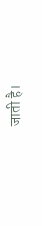जाती है।